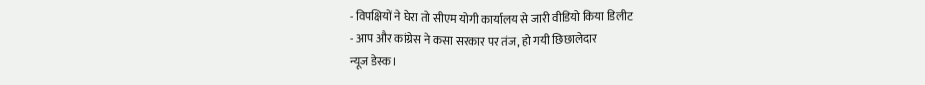- विपक्षियों ने घेरा तो सीएम योगी कार्यालय से जारी वीडियो किया डिलीट
- आप और कांग्रेस ने कसा सरकार पर तंज, हो गयी छिछालेदार
न्यूज डेस्क।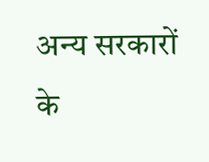अन्य सरकारों के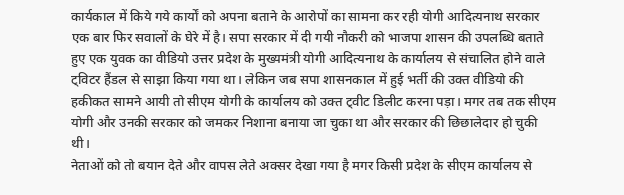कार्यकाल में किये गये कार्यों को अपना बताने के आरोपों का सामना कर रही योगी आदित्यनाथ सरकार एक बार फिर सवालों के घेरे में है। सपा सरकार में दी गयी नौकरी को भाजपा शासन की उपलब्धि बताते हुए एक युवक का वीडियो उत्तर प्रदेश के मुख्यमंत्री योगी आदित्यनाथ के कार्यालय से संचालित होने वाले ट्विटर हैंडल से साझा किया गया था। लेकिन जब सपा शासनकाल में हुई भर्ती की उक्त वीडियो की हकीकत सामने आयी तो सीएम योगी के कार्यालय को उक्त ट्वीट डिलीट करना पड़ा। मगर तब तक सीएम योगी और उनकी सरकार को जमकर निशाना बनाया जा चुका था और सरकार की छिछालेदार हो चुकी थी।
नेताओं को तो बयान देते और वापस लेते अक्सर देखा गया है मगर किसी प्रदेश के सीएम कार्यालय से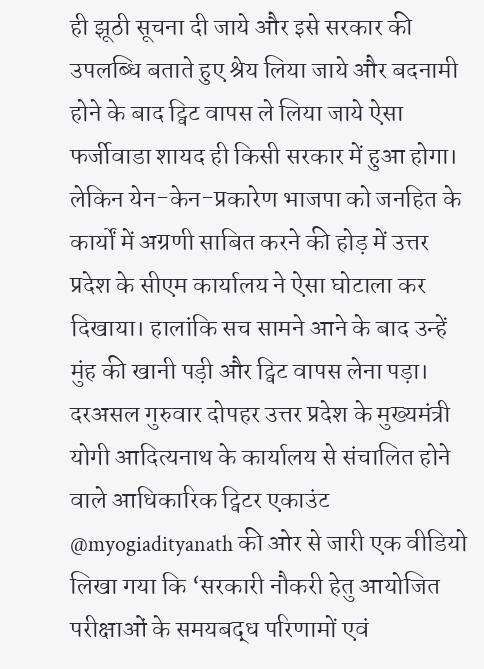ही झूठी सूचना दी जाये और इसे सरकार की उपलब्धि बताते हुए श्रेय लिया जाये और बदनामी होने के बाद ट्विट वापस ले लिया जाये ऐसा फर्जीवाडा शायद ही किसी सरकार में हुआ होगा। लेकिन येन-केन-प्रकारेण भाजपा को जनहित के कार्यों में अग्रणी साबित करने की होड़ में उत्तर प्रदेश के सीएम कार्यालय ने ऐसा घोटाला कर दिखाया। हालांकि सच सामने आने के बाद उन्हें मुंह की खानी पड़ी और ट्विट वापस लेना पड़ा।
दरअसल गुरुवार दोपहर उत्तर प्रदेश के मुख्यमंत्री योगी आदित्यनाथ के कार्यालय से संचालित होने वाले आधिकारिक ट्विटर एकाउंट @myogiadityanath की ओर से जारी एक वीडियो लिखा गया कि ‘सरकारी नौकरी हेतु आयोजित परीक्षाओं के समयबद्ध परिणामों एवं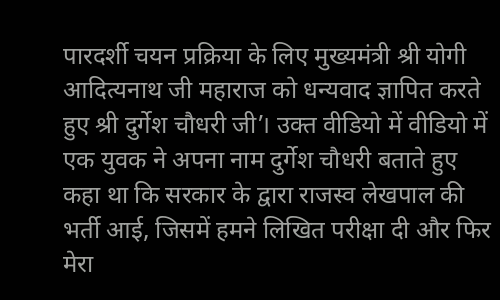पारदर्शी चयन प्रक्रिया के लिए मुख्यमंत्री श्री योगी आदित्यनाथ जी महाराज को धन्यवाद ज्ञापित करते हुए श्री दुर्गेश चौधरी जी’। उक्त वीडियो में वीडियो में एक युवक ने अपना नाम दुर्गेश चौधरी बताते हुए कहा था कि सरकार के द्वारा राजस्व लेखपाल की भर्ती आई, जिसमें हमने लिखित परीक्षा दी और फिर मेरा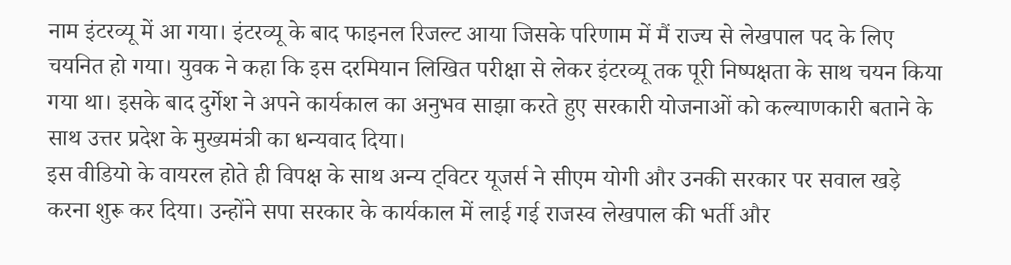नाम इंटरव्यू में आ गया। इंटरव्यू के बाद फाइनल रिजल्ट आया जिसके परिणाम में मैं राज्य से लेखपाल पद के लिए चयनित हो गया। युवक ने कहा कि इस दरमियान लिखित परीक्षा से लेकर इंटरव्यू तक पूरी निष्पक्षता के साथ चयन किया गया था। इसके बाद दुर्गेश ने अपने कार्यकाल का अनुभव साझा करते हुए सरकारी योजनाओं को कल्याणकारी बताने के साथ उत्तर प्रदेश के मुख्यमंत्री का धन्यवाद दिया।
इस वीडियो के वायरल होते ही विपक्ष के साथ अन्य ट्विटर यूजर्स ने सीएम योगी और उनकी सरकार पर सवाल खड़े करना शुरू कर दिया। उन्होंने सपा सरकार के कार्यकाल में लाई गई राजस्व लेखपाल की भर्ती और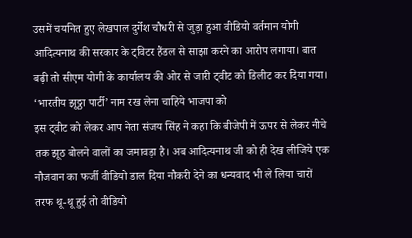उसमें चयनित हुए लेखपाल दुर्गेश चौधरी से जुड़ा हुआ वीडियो वर्तमान योगी आदित्यनाथ की सरकार के ट्विटर हैंडल से साझा करने का आरोप लगाया। बात बढ़ी तो सीएम योगी के कार्यालय की ओर से जारी ट्वीट को डिलीट कर दिया गया।
‘भारतीय झूठ्ठा पार्टी’ नाम रख लेना चाहिये भाजपा को
इस ट्वीट को लेकर आप नेता संजय सिंह ने कहा कि बीजेपी में ऊपर से लेकर नीचे तक झूठ बोलने वालों का जमावड़ा है। अब आदित्यनाथ जी को ही देख लीजिये एक नौजवान का फर्जी वीडियो डाल दिया नौकरी देने का धन्यवाद भी ले लिया चारों तरफ थू-थू हुई तो वीडियो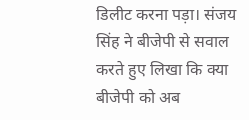डिलीट करना पड़ा। संजय सिंह ने बीजेपी से सवाल करते हुए लिखा कि क्या बीजेपी को अब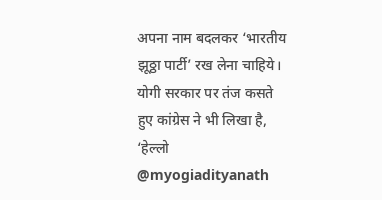अपना नाम बदलकर ‘भारतीय झूठ्ठा पार्टी’ रख लेना चाहिये। योगी सरकार पर तंज कसते हुए कांग्रेस ने भी लिखा है, ‘हेल्लो @myogiadityanath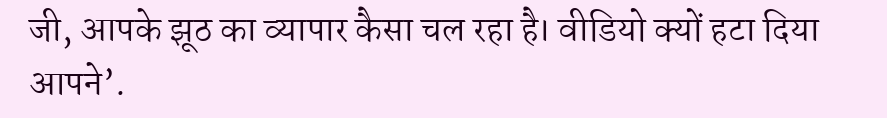जी, आपके झूठ का व्यापार कैसा चल रहा है। वीडियो क्यों हटा दिया आपने’.